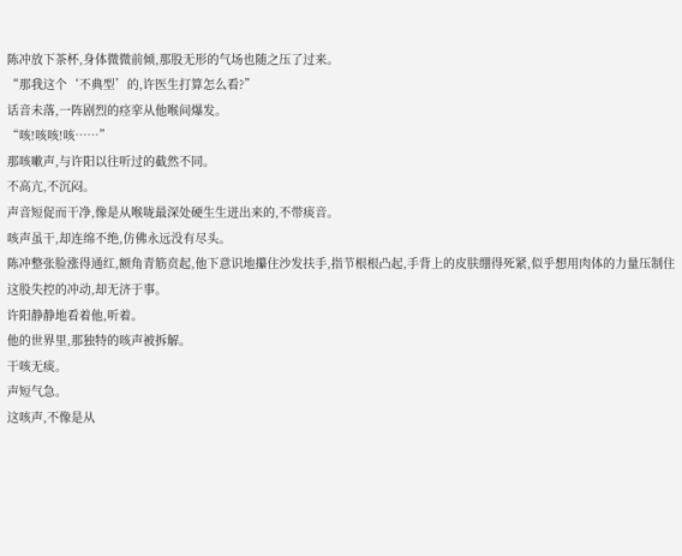陈冲放下茶杯,身体微微前倾,那股无形的气场也随之压了过来。
“那我这个‘不典型’的,许医生打算怎么看?”
话音未落,一阵剧烈的痉挛从他喉间爆发。
“咳!咳咳!咳……”
那咳嗽声,与许阳以往听过的截然不同。
不高亢,不沉闷。
声音短促而干净,像是从喉咙最深处硬生生迸出来的,不带痰音。
咳声虽干,却连绵不绝,仿佛永远没有尽头。
陈冲整张脸涨得通红,额角青筋贲起,他下意识地攥住沙发扶手,指节根根凸起,手背上的皮肤绷得死紧,似乎想用肉体的力量压制住这股失控的冲动,却无济于事。
许阳静静地看着他,听着。
他的世界里,那独特的咳声被拆解。
干咳无痰。
声短气急。
这咳声,不像是从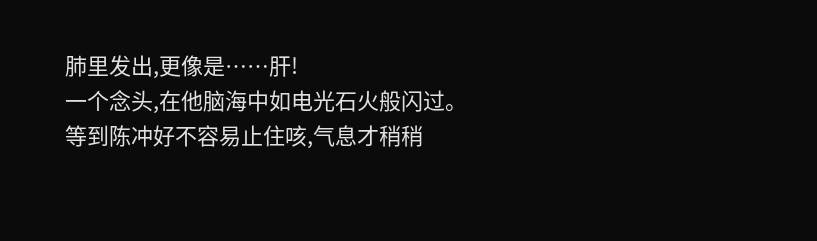肺里发出,更像是……肝!
一个念头,在他脑海中如电光石火般闪过。
等到陈冲好不容易止住咳,气息才稍稍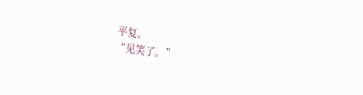平复。
“见笑了。”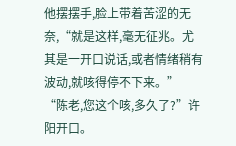他摆摆手,脸上带着苦涩的无奈,“就是这样,毫无征兆。尤其是一开口说话,或者情绪稍有波动,就咳得停不下来。”
“陈老,您这个咳,多久了?”许阳开口。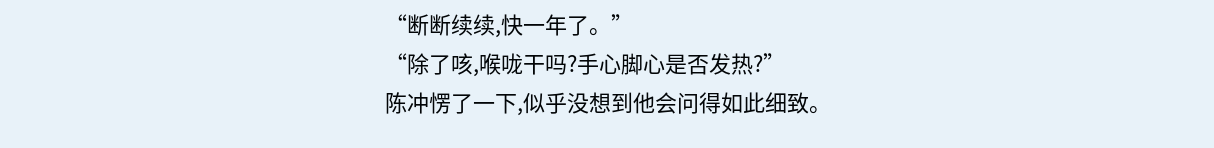“断断续续,快一年了。”
“除了咳,喉咙干吗?手心脚心是否发热?”
陈冲愣了一下,似乎没想到他会问得如此细致。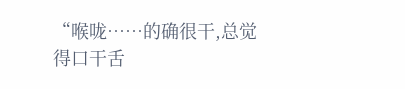“喉咙……的确很干,总觉得口干舌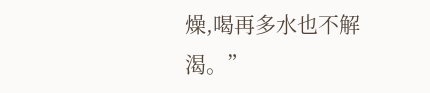燥,喝再多水也不解渴。”